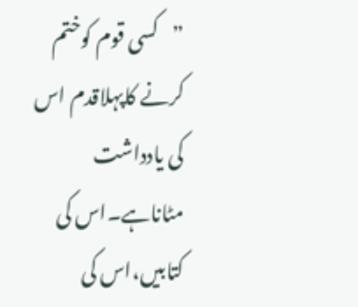”کسی قوم کوختم کرنے کاپہلاقدم اس کی یادداشت مٹاناہے۔اس کی کتابیں،اس کی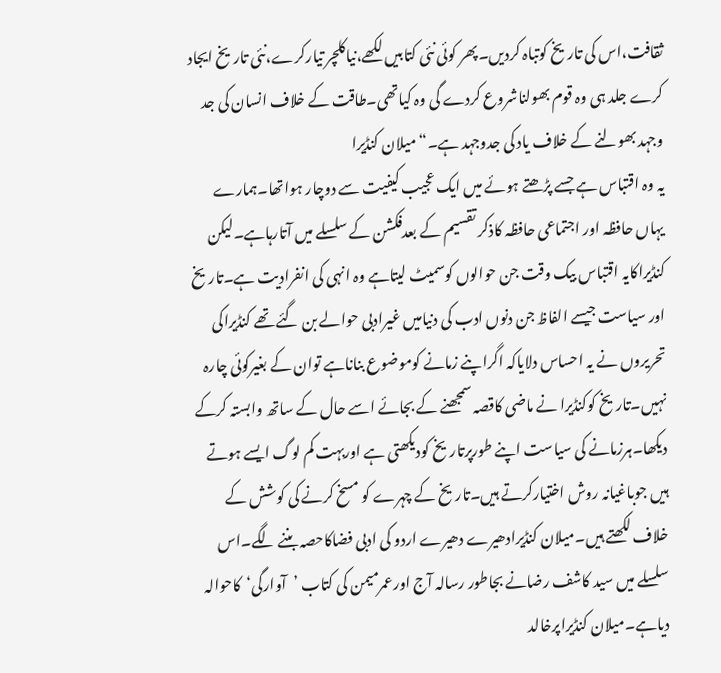ثقافت،اس کی تاریخ کوتباہ کردیں۔پھر کوئی نئی کتابیں لکھے،نیاکلچر تیارکرے،نئی تاریخ ایجاد کرے جلد ہی وہ قوم بھولناشروع کردے گی وہ کیاتھی۔طاقت کے خلاف انسان کی جد وجہد بھولنے کے خلاف یاد کی جدوجہد ہے۔“ میلان کنڈیرا
یہ وہ اقتباس ہے جسے پڑھتے ہوئے میں ایک عجیب کیفیت سے دوچار ہواتھا۔ہمارے یہاں حافظہ اور اجتماعی حافظہ کاذکر تقسیم کے بعدفکشن کے سلسلے میں آتارہاہے۔لیکن کنڈیراکایہ اقتباس بیک وقت جن حوالوں کوسمیٹ لیتاہے وہ انہی کی انفرادیت ہے۔تاریخ اور سیاست جیسے الفاظ جن دنوں ادب کی دنیامیں غیرادبی حوالے بن گئے تھے کنڈیراکی تحریروں نے یہ احساس دلایاکہ اگراپنے زمانے کوموضوع بناناہے توان کے بغیرکوئی چارہ نہیں۔تاریخ کوکنڈیرا نے ماضی کاقصہ سمجھنے کے بجائے اسے حال کے ساتھ وابستہ کرکے دیکھا۔ہرزمانے کی سیاست اپنے طورپرتاریخ کودیکھتی ہے اوربہت کم لوگ ایسے ہوتے ہیں جوباغیانہ روش اختیارکرتے ہیں۔تاریخ کے چہرے کو مسخ کرنے کی کوشش کے خلاف لکھتے ہیں۔میلان کنڈیرادھیرے دھیرے اردو کی ادبی فضاکاحصہ بننے لگے۔اس سلسلے میں سید کاشف رضانے بجاطور رسالہ آج اورعمرمیمن کی کتاب ’آوارگی‘کاحوالہ دیاہے۔میلان کنڈیراپرخالد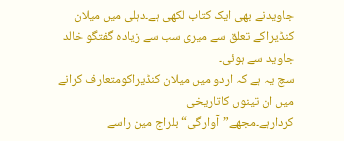جاویدنے بھی ایک کتاب لکھی ہے۔دہلی میں میلان کنڈیراکے تعلق سے میری سب سے زیادہ گفتگو خالد جاوید سے ہوئی۔
سچ یہ ہے کہ اردو میں میلان کنڈیراکومتعارف کرانے میں ان تینوں کاتاریخی کردارہے۔مجھے”آوارگی“بلراج مین راسے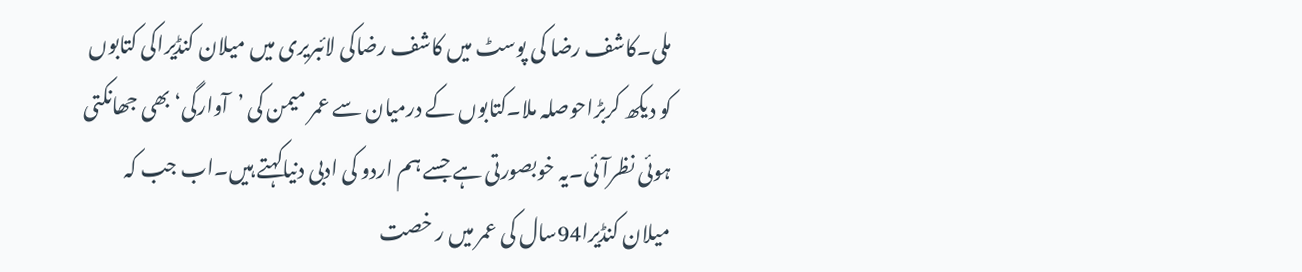ملی۔کاشف رضا کی پوسٹ میں کاشف رضاکی لائبریری میں میلان کنڈیراکی کتابوں کو دیکھ کربڑاحوصلہ ملا۔کتابوں کے درمیان سے عمر میمن کی ’آوارگی‘بھی جھانکتی ہوئی نظرآئی۔یہ خوبصورتی ہے جسے ہم اردو کی ادبی دنیاکہتے ہیں۔اب جب کہ میلان کنڈیرا94سال کی عمر میں ر خصت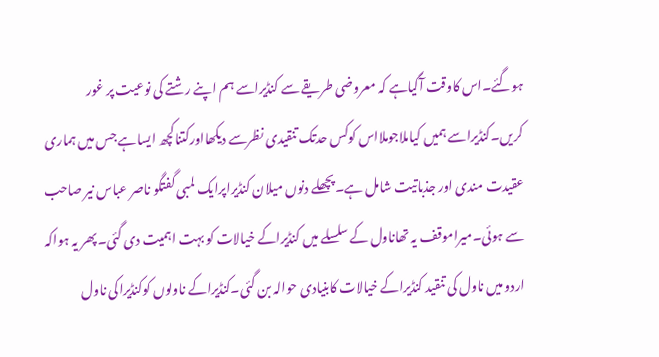ہوگئے۔اس کاوقت آگیاہے کہ معروضی طریقے سے کنڈیراسے ہم اپنے رشتے کی نوعیت پر غور کریں۔کنڈیراسے ہمیں کیاملاجوملااس کوکس حدتک تنقیدی نظرسے دیکھااورکتناکچھ ایساہے جس میں ہماری عقیدت مندی اور جذباتیت شامل ہے۔پچھلے دنوں میلان کنڈیراپرایک لمبی گفتگو ناصر عباس نیر صاحب سے ہوئی۔میراموقف یہ تھاناول کے سلسلے میں کنڈیراکے خیالات کو بہت اہمیت دی گئی۔پھر یہ ہواکہ اردو میں ناول کی تنقید کنڈیراکے خیالات کابنیادی حوالہ بن گئی۔کنڈیراکے ناولوں کوکنڈیراکی ناول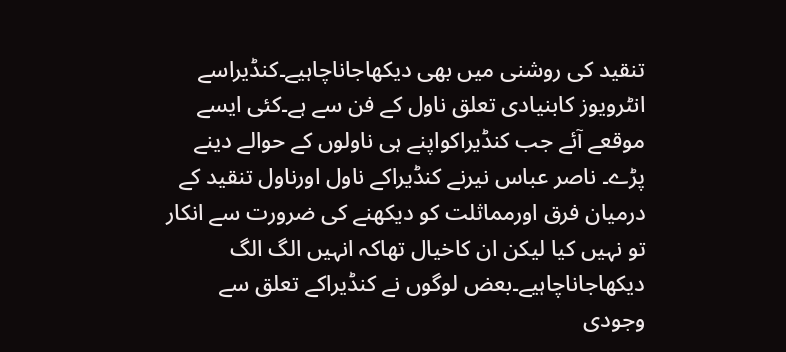تنقید کی روشنی میں بھی دیکھاجاناچاہیے۔کنڈیراسے انٹرویوز کابنیادی تعلق ناول کے فن سے ہے۔کئی ایسے موقعے آئے جب کنڈیراکواپنے ہی ناولوں کے حوالے دینے پڑے۔ ناصر عباس نیرنے کنڈیراکے ناول اورناول تنقید کے درمیان فرق اورمماثلت کو دیکھنے کی ضرورت سے انکار تو نہیں کیا لیکن ان کاخیال تھاکہ انہیں الگ الگ دیکھاجاناچاہیے۔بعض لوگوں نے کنڈیراکے تعلق سے وجودی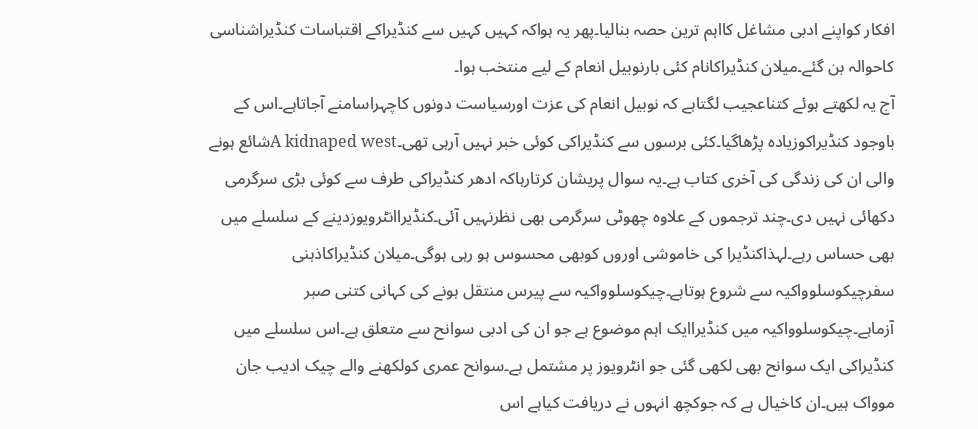افکار کواپنے ادبی مشاغل کااہم ترین حصہ بنالیا۔پھر یہ ہواکہ کہیں کہیں سے کنڈیراکے اقتباسات کنڈیراشناسی کاحوالہ بن گئے۔میلان کنڈیراکانام کئی بارنوبیل انعام کے لیے منتخب ہوا۔
آج یہ لکھتے ہوئے کتناعجیب لگتاہے کہ نوبیل انعام کی عزت اورسیاست دونوں کاچہراسامنے آجاتاہے۔اس کے باوجود کنڈیراکوزیادہ پڑھاگیا۔کئی برسوں سے کنڈیراکی کوئی خبر نہیں آرہی تھی۔A kidnaped westشائع ہونے والی ان کی زندگی کی آخری کتاب ہے۔یہ سوال پریشان کرتارہاکہ ادھر کنڈیراکی طرف سے کوئی بڑی سرگرمی دکھائی نہیں دی۔چند ترجموں کے علاوہ چھوٹی سرگرمی بھی نظرنہیں آئی۔کنڈیراانٹرویوزدینے کے سلسلے میں بھی حساس رہے۔لہذاکنڈیرا کی خاموشی اوروں کوبھی محسوس ہو رہی ہوگی۔میلان کنڈیراکاذہنی سفرچیکوسلوواکیہ سے شروع ہوتاہے۔چیکوسلوواکیہ سے پیرس منتقل ہونے کی کہانی کتنی صبر آزماہے۔چیکوسلوواکیہ میں کنڈیراایک اہم موضوع ہے جو ان کی ادبی سوانح سے متعلق ہے۔اس سلسلے میں کنڈیراکی ایک سوانح بھی لکھی گئی جو انٹرویوز پر مشتمل ہے۔سوانح عمری کولکھنے والے چیک ادیب جان موواک ہیں۔ان کاخیال ہے کہ جوکچھ انہوں نے دریافت کیاہے اس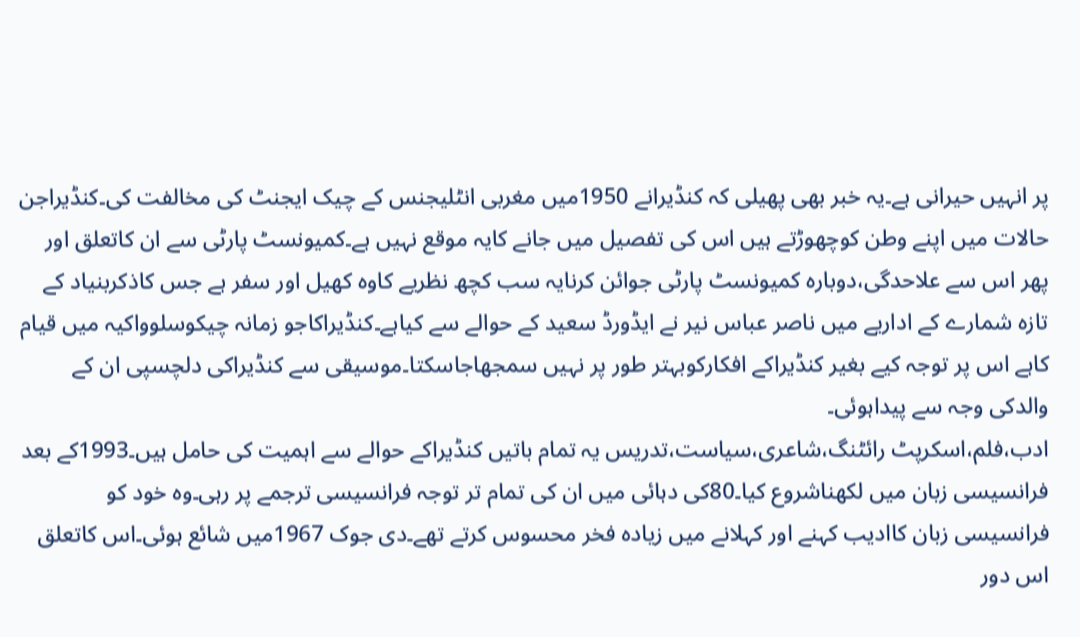پر انہیں حیرانی ہے۔یہ خبر بھی پھیلی کہ کنڈیرانے 1950میں مغربی انٹلیجنس کے چیک ایجنٹ کی مخالفت کی۔کنڈیراجن حالات میں اپنے وطن کوچھوڑتے ہیں اس کی تفصیل میں جانے کایہ موقع نہیں ہے۔کمیونسٹ پارٹی سے ان کاتعلق اور پھر اس سے علاحدگی،دوبارہ کمیونسٹ پارٹی جوائن کرنایہ سب کچھ نظریے کاوہ کھیل اور سفر ہے جس کاذکربنیاد کے تازہ شمارے کے اداریے میں ناصر عباس نیر نے ایڈورڈ سعید کے حوالے سے کیاہے۔کنڈیراکاجو زمانہ چیکوسلوواکیہ میں قیام کاہے اس پر توجہ کیے بغیر کنڈیراکے افکارکوبہتر طور پر نہیں سمجھاجاسکتا۔موسیقی سے کنڈیراکی دلچسپی ان کے والدکی وجہ سے پیداہوئی۔
ادب،فلم،اسکرپٹ رائٹنگ،شاعری،سیاست،تدریس یہ تمام باتیں کنڈیراکے حوالے سے اہمیت کی حامل ہیں۔1993کے بعد فرانسیسی زبان میں لکھناشروع کیا۔80کی دہائی میں ان کی تمام تر توجہ فرانسیسی ترجمے پر رہی۔وہ خود کو فرانسیسی زبان کاادیب کہنے اور کہلانے میں زیادہ فخر محسوس کرتے تھے۔دی جوک 1967میں شائع ہوئی۔اس کاتعلق اس دور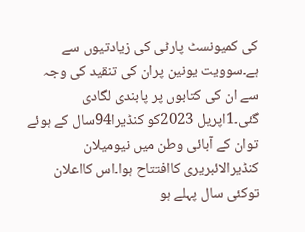کی کمیونسٹ پارٹی کی زیادتیوں سے ہے۔سوویت یونین پران کی تنقید کی وجہ سے ان کی کتابوں پر پابندی لگادی گئی۔1اپریل 2023کو کنڈیرا94سال کے ہوئے توان کے آبائی وطن میں نیومیلان کنڈیرالائبریری کاافتتاح ہوا۔اس کااعلان توکئی سال پہلے ہو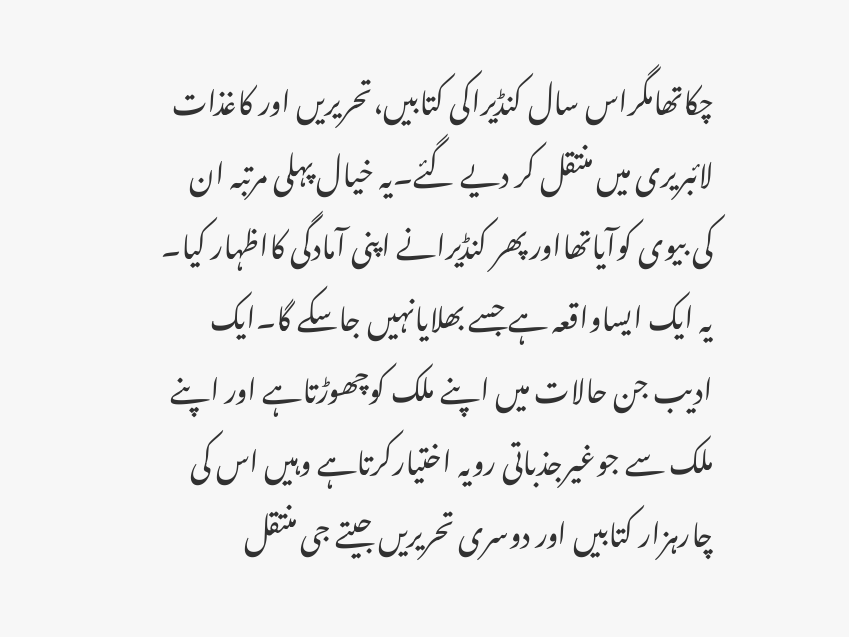چکاتھامگراس سال کنڈیراکی کتابیں،تحریریں اور کاغذات لائبریری میں منتقل کر دیے گئے۔یہ خیال پہلی مرتبہ ان کی بیوی کوآیاتھااور پھر کنڈیرانے اپنی آمادگی کااظہار کیا۔ یہ ایک ایساواقعہ ہے جسے بھلایانہیں جاسکے گا۔ایک ادیب جن حالات میں اپنے ملک کوچھوڑتاہے اور اپنے ملک سے جوغیرجذباتی رویہ اختیارکرتاہے وہیں اس کی چارہزار کتابیں اور دوسری تحریریں جیتے جی منتقل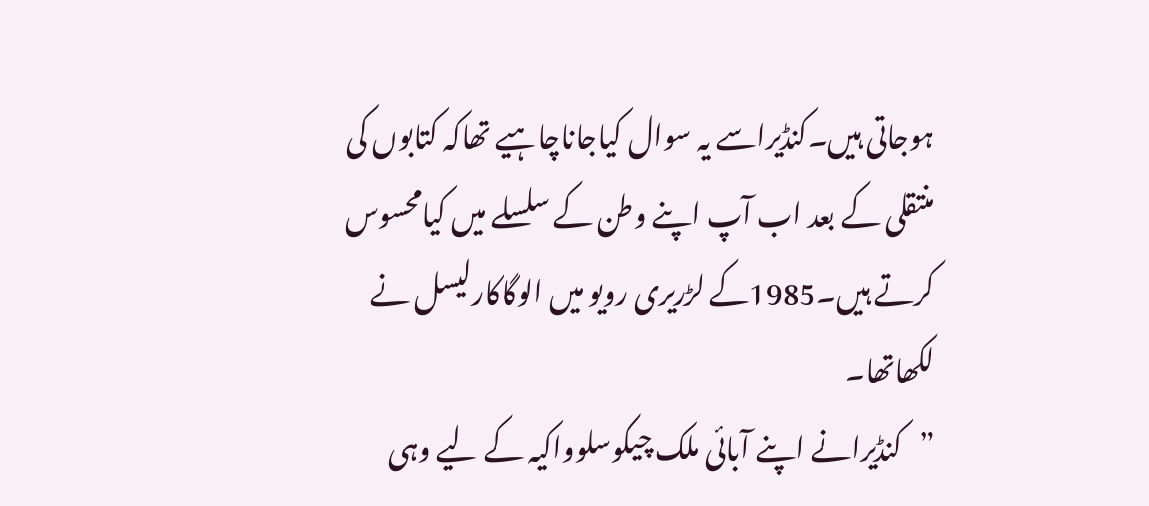ہوجاتی ہیں۔کنڈیراسے یہ سوال کیاجاناچاہیے تھاکہ کتابوں کی منتقلی کے بعد اب آپ اپنے وطن کے سلسلے میں کیامحسوس کرتے ہیں۔1985کے لڑریری رویو میں الوگاکارلیسل نے لکھاتھا۔
”کنڈیرانے اپنے آبائی ملک چیکوسلوواکیہ کے لیے وہی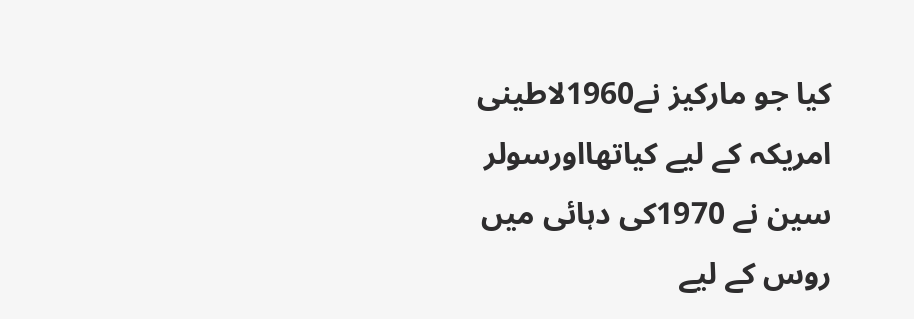کیا جو مارکیز نے1960لاطینی امریکہ کے لیے کیاتھااورسولر سین نے 1970کی دہائی میں روس کے لیے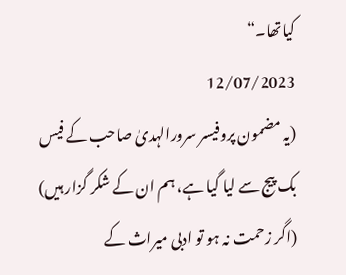کیاتھا۔“
12/07/2023
(یہ مضمون پروفیسر سرورالہدیٰ صاحب کے فیس بک پیج سے لیا گیا ہے، ہم ان کے شکر گزار ہیں)
(اگر زحمت نہ ہو تو ادبی میراث کے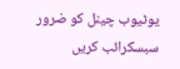یوٹیوب چینل کو ضرور سبسکرائب کریں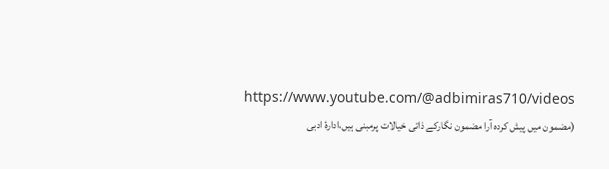https://www.youtube.com/@adbimiras710/videos
(مضمون میں پیش کردہ آرا مضمون نگارکے ذاتی خیالات پرمبنی ہیں،ادارۂ ادبی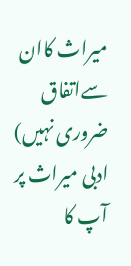میراث کاان سےاتفاق ضروری نہیں)
ادبی میراث پر آپ کا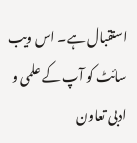استقبال ہے۔ اس ویب سائٹ کو آپ کے علمی و ادبی تعاون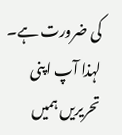کی ضرورت ہے۔ لہذا آپ اپنی تحریریں ہمیں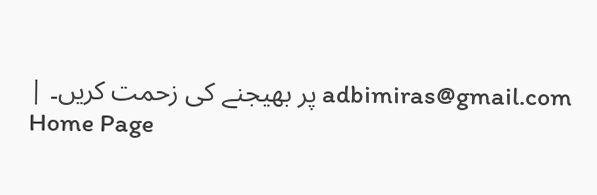adbimiras@gmail.com پر بھیجنے کی زحمت کریں۔ |
Home Page